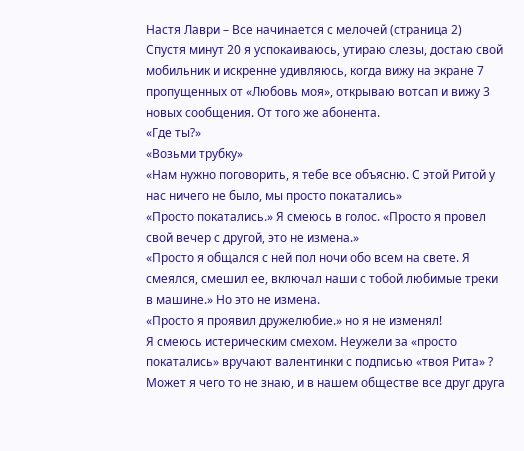Настя Лаври – Все начинается с мелочей (страница 2)
Спустя минут 20 я успокаиваюсь, утираю слезы, достаю свой мобильник и искренне удивляюсь, когда вижу на экране 7 пропущенных от «Любовь моя», открываю вотсап и вижу 3 новых сообщения. От того же абонента.
«Где ты?»
«Возьми трубку»
«Нам нужно поговорить, я тебе все объясню. С этой Ритой у нас ничего не было, мы просто покатались»
«Просто покатались.» Я смеюсь в голос. «Просто я провел свой вечер с другой, это не измена.»
«Просто я общался с ней пол ночи обо всем на свете. Я смеялся, смешил ее, включал наши с тобой любимые треки в машине.» Но это не измена.
«Просто я проявил дружелюбие.» но я не изменял!
Я смеюсь истерическим смехом. Неужели за «просто покатались» вручают валентинки с подписью «твоя Рита» ?
Может я чего то не знаю, и в нашем обществе все друг друга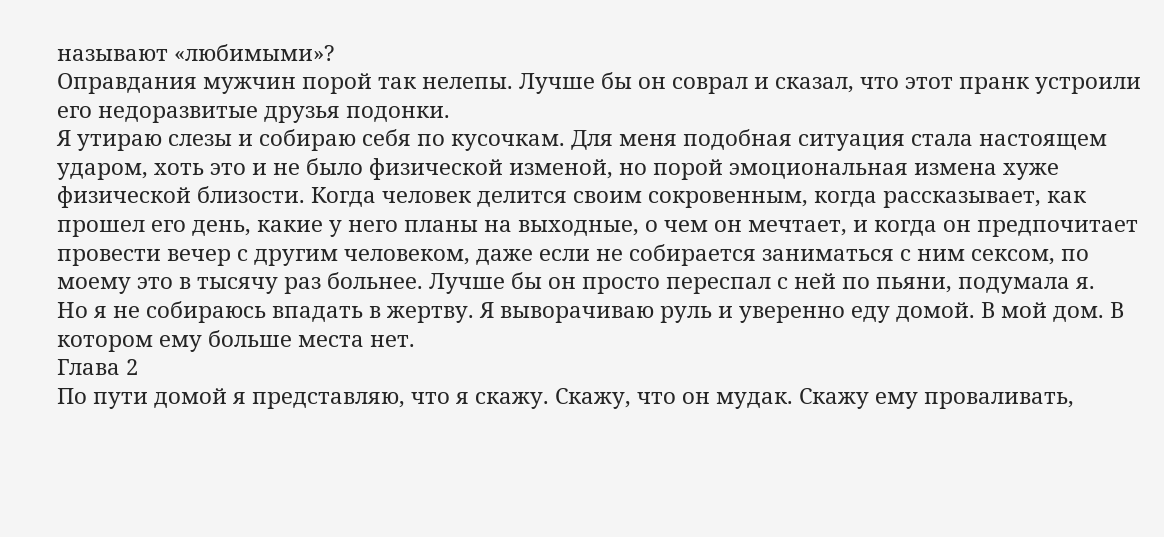называют «любимыми»?
Оправдания мужчин порой так нелепы. Лучше бы он соврал и сказал, что этот пранк устроили его недоразвитые друзья подонки.
Я утираю слезы и собираю себя по кусочкам. Для меня подобная ситуация стала настоящем ударом, хоть это и не было физической изменой, но порой эмоциональная измена хуже физической близости. Когда человек делится своим сокровенным, когда рассказывает, как прошел его день, какие у него планы на выходные, о чем он мечтает, и когда он предпочитает провести вечер с другим человеком, даже если не собирается заниматься с ним сексом, по моему это в тысячу раз больнее. Лучше бы он просто переспал с ней по пьяни, подумала я.
Но я не собираюсь впадать в жертву. Я выворачиваю руль и уверенно еду домой. В мой дом. В котором ему больше места нет.
Глава 2
По пути домой я представляю, что я скажу. Скажу, что он мудак. Скажу ему проваливать,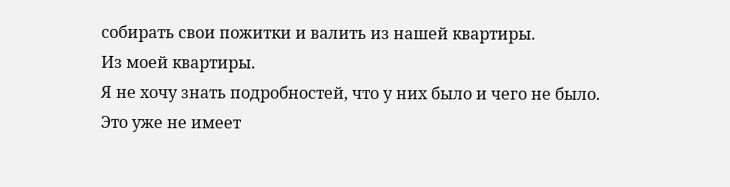собирать свои пожитки и валить из нашей квартиры.
Из моей квартиры.
Я не хочу знать подробностей, что у них было и чего не было. Это уже не имеет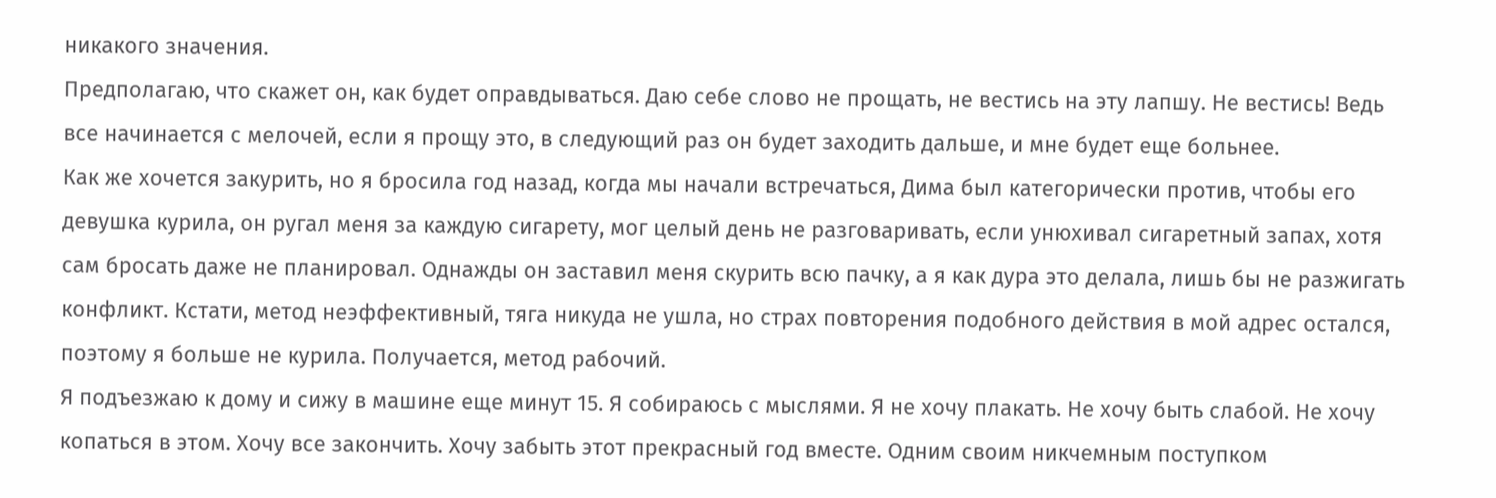никакого значения.
Предполагаю, что скажет он, как будет оправдываться. Даю себе слово не прощать, не вестись на эту лапшу. Не вестись! Ведь все начинается с мелочей, если я прощу это, в следующий раз он будет заходить дальше, и мне будет еще больнее.
Как же хочется закурить, но я бросила год назад, когда мы начали встречаться, Дима был категорически против, чтобы его девушка курила, он ругал меня за каждую сигарету, мог целый день не разговаривать, если унюхивал сигаретный запах, хотя сам бросать даже не планировал. Однажды он заставил меня скурить всю пачку, а я как дура это делала, лишь бы не разжигать конфликт. Кстати, метод неэффективный, тяга никуда не ушла, но страх повторения подобного действия в мой адрес остался, поэтому я больше не курила. Получается, метод рабочий.
Я подъезжаю к дому и сижу в машине еще минут 15. Я собираюсь с мыслями. Я не хочу плакать. Не хочу быть слабой. Не хочу копаться в этом. Хочу все закончить. Хочу забыть этот прекрасный год вместе. Одним своим никчемным поступком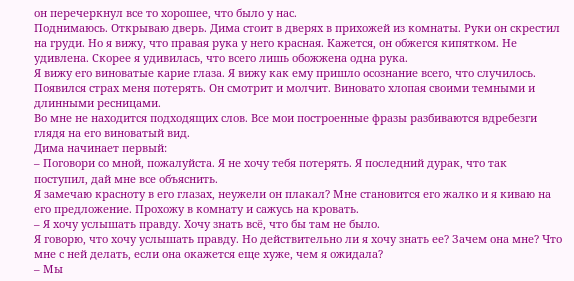он перечеркнул все то хорошее, что было у нас.
Поднимаюсь. Открываю дверь. Дима стоит в дверях в прихожей из комнаты. Руки он скрестил на груди. Но я вижу, что правая рука у него красная. Кажется, он обжегся кипятком. Не удивлена. Скорее я удивилась, что всего лишь обожжена одна рука.
Я вижу его виноватые карие глаза. Я вижу как ему пришло осознание всего, что случилось. Появился страх меня потерять. Он смотрит и молчит. Виновато хлопая своими темными и длинными ресницами.
Во мне не находится подходящих слов. Все мои построенные фразы разбиваются вдребезги глядя на его виноватый вид.
Дима начинает первый:
– Поговори со мной, пожалуйста. Я не хочу тебя потерять. Я последний дурак, что так поступил, дай мне все объяснить.
Я замечаю красноту в его глазах, неужели он плакал? Мне становится его жалко и я киваю на его предложение. Прохожу в комнату и сажусь на кровать.
– Я хочу услышать правду. Хочу знать всё, что бы там не было.
Я говорю, что хочу услышать правду. Но действительно ли я хочу знать ее? Зачем она мне? Что мне с ней делать, если она окажется еще хуже, чем я ожидала?
– Мы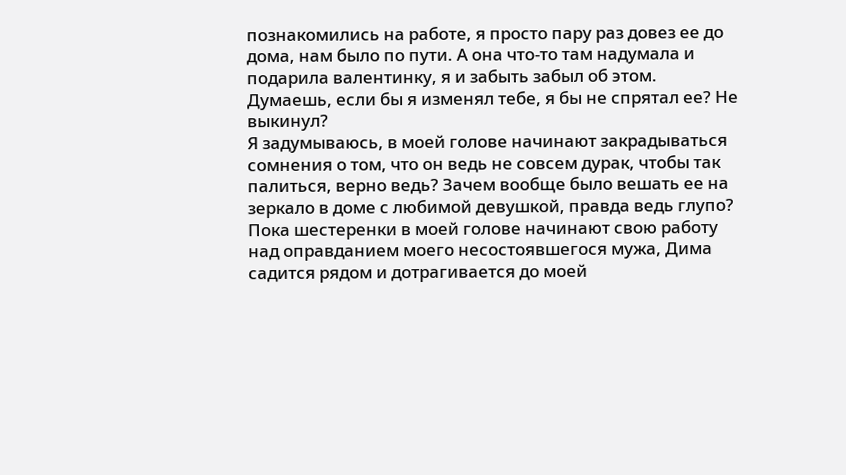познакомились на работе, я просто пару раз довез ее до дома, нам было по пути. А она что-то там надумала и подарила валентинку, я и забыть забыл об этом. Думаешь, если бы я изменял тебе, я бы не спрятал ее? Не выкинул?
Я задумываюсь, в моей голове начинают закрадываться сомнения о том, что он ведь не совсем дурак, чтобы так палиться, верно ведь? Зачем вообще было вешать ее на зеркало в доме с любимой девушкой, правда ведь глупо?
Пока шестеренки в моей голове начинают свою работу над оправданием моего несостоявшегося мужа, Дима садится рядом и дотрагивается до моей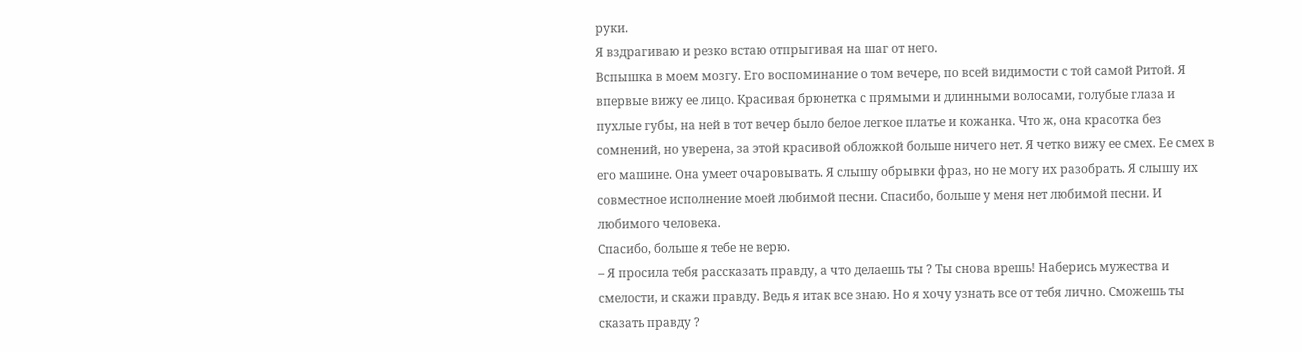руки.
Я вздрагиваю и резко встаю отпрыгивая на шаг от него.
Вспышка в моем мозгу. Его воспоминание о том вечере, по всей видимости с той самой Ритой. Я впервые вижу ее лицо. Красивая брюнетка с прямыми и длинными волосами, голубые глаза и пухлые губы, на ней в тот вечер было белое легкое платье и кожанка. Что ж, она красотка без сомнений, но уверена, за этой красивой обложкой больше ничего нет. Я четко вижу ее смех. Ее смех в его машине. Она умеет очаровывать. Я слышу обрывки фраз, но не могу их разобрать. Я слышу их совместное исполнение моей любимой песни. Спасибо, больше у меня нет любимой песни. И любимого человека.
Спасибо, больше я тебе не верю.
– Я просила тебя рассказать правду, а что делаешь ты ? Ты снова врешь! Наберись мужества и смелости, и скажи правду. Ведь я итак все знаю. Но я хочу узнать все от тебя лично. Сможешь ты сказать правду ?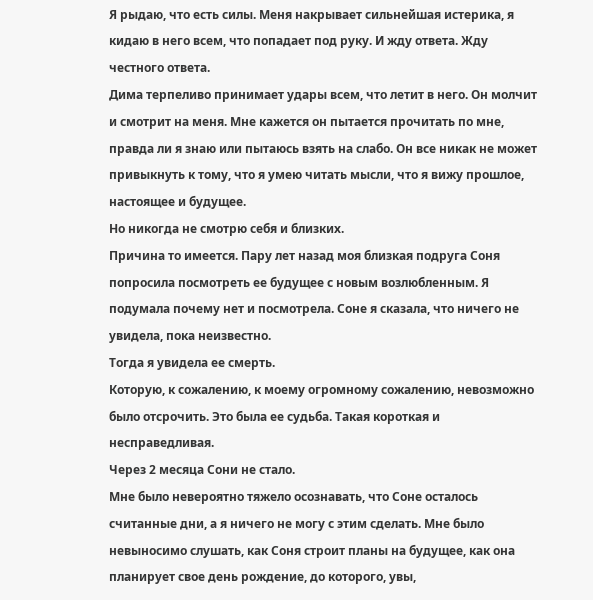Я рыдаю, что есть силы. Меня накрывает сильнейшая истерика, я кидаю в него всем, что попадает под руку. И жду ответа. Жду честного ответа.
Дима терпеливо принимает удары всем, что летит в него. Он молчит и смотрит на меня. Мне кажется он пытается прочитать по мне, правда ли я знаю или пытаюсь взять на слабо. Он все никак не может привыкнуть к тому, что я умею читать мысли, что я вижу прошлое, настоящее и будущее.
Но никогда не смотрю себя и близких.
Причина то имеется. Пару лет назад моя близкая подруга Соня попросила посмотреть ее будущее с новым возлюбленным. Я подумала почему нет и посмотрела. Соне я сказала, что ничего не увидела, пока неизвестно.
Тогда я увидела ее смерть.
Которую, к сожалению, к моему огромному сожалению, невозможно было отсрочить. Это была ее судьба. Такая короткая и несправедливая.
Через 2 месяца Сони не стало.
Мне было невероятно тяжело осознавать, что Соне осталось считанные дни, а я ничего не могу с этим сделать. Мне было невыносимо слушать, как Соня строит планы на будущее, как она планирует свое день рождение, до которого, увы,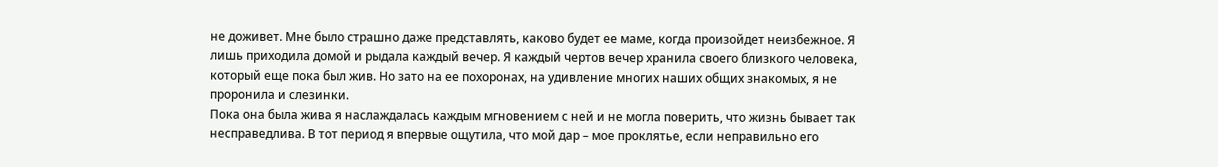не доживет. Мне было страшно даже представлять, каково будет ее маме, когда произойдет неизбежное. Я лишь приходила домой и рыдала каждый вечер. Я каждый чертов вечер хранила своего близкого человека, который еще пока был жив. Но зато на ее похоронах, на удивление многих наших общих знакомых, я не проронила и слезинки.
Пока она была жива я наслаждалась каждым мгновением с ней и не могла поверить, что жизнь бывает так несправедлива. В тот период я впервые ощутила, что мой дар – мое проклятье, если неправильно его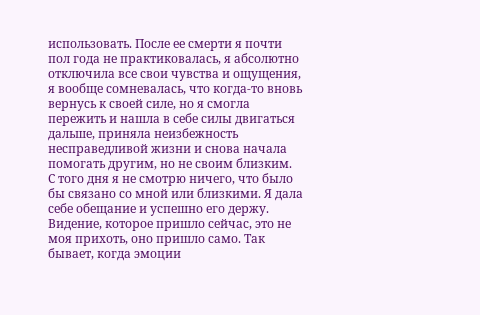использовать. После ее смерти я почти пол года не практиковалась, я абсолютно отключила все свои чувства и ощущения, я вообще сомневалась, что когда-то вновь вернусь к своей силе, но я смогла пережить и нашла в себе силы двигаться дальше, приняла неизбежность несправедливой жизни и снова начала помогать другим, но не своим близким.
С того дня я не смотрю ничего, что было бы связано со мной или близкими. Я дала себе обещание и успешно его держу.
Видение, которое пришло сейчас, это не моя прихоть, оно пришло само. Так бывает, когда эмоции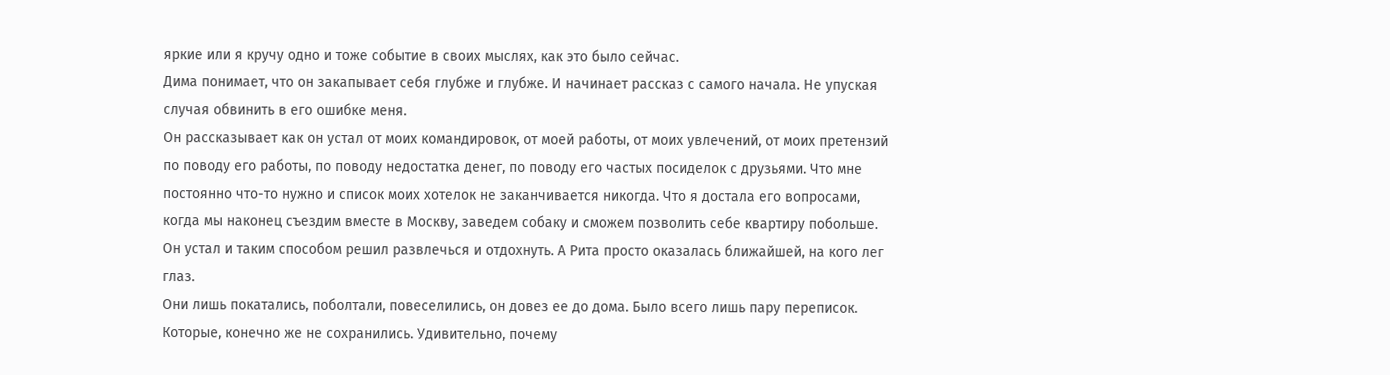яркие или я кручу одно и тоже событие в своих мыслях, как это было сейчас.
Дима понимает, что он закапывает себя глубже и глубже. И начинает рассказ с самого начала. Не упуская случая обвинить в его ошибке меня.
Он рассказывает как он устал от моих командировок, от моей работы, от моих увлечений, от моих претензий по поводу его работы, по поводу недостатка денег, по поводу его частых посиделок с друзьями. Что мне постоянно что-то нужно и список моих хотелок не заканчивается никогда. Что я достала его вопросами, когда мы наконец съездим вместе в Москву, заведем собаку и сможем позволить себе квартиру побольше.
Он устал и таким способом решил развлечься и отдохнуть. А Рита просто оказалась ближайшей, на кого лег глаз.
Они лишь покатались, поболтали, повеселились, он довез ее до дома. Было всего лишь пару переписок. Которые, конечно же не сохранились. Удивительно, почему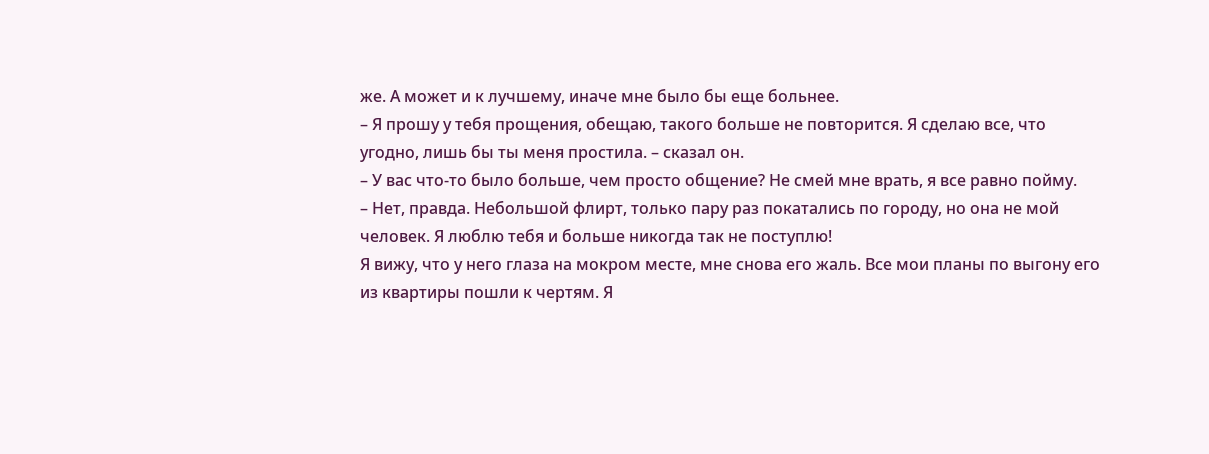же. А может и к лучшему, иначе мне было бы еще больнее.
– Я прошу у тебя прощения, обещаю, такого больше не повторится. Я сделаю все, что угодно, лишь бы ты меня простила. – сказал он.
– У вас что-то было больше, чем просто общение? Не смей мне врать, я все равно пойму.
– Нет, правда. Небольшой флирт, только пару раз покатались по городу, но она не мой человек. Я люблю тебя и больше никогда так не поступлю!
Я вижу, что у него глаза на мокром месте, мне снова его жаль. Все мои планы по выгону его из квартиры пошли к чертям. Я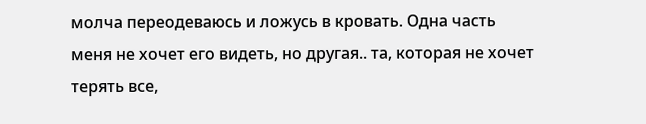молча переодеваюсь и ложусь в кровать. Одна часть меня не хочет его видеть, но другая.. та, которая не хочет терять все,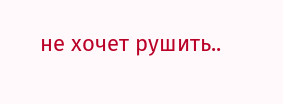не хочет рушить..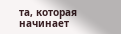та, которая начинает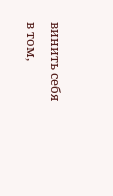винить себя в том,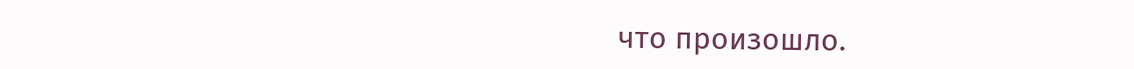что произошло.